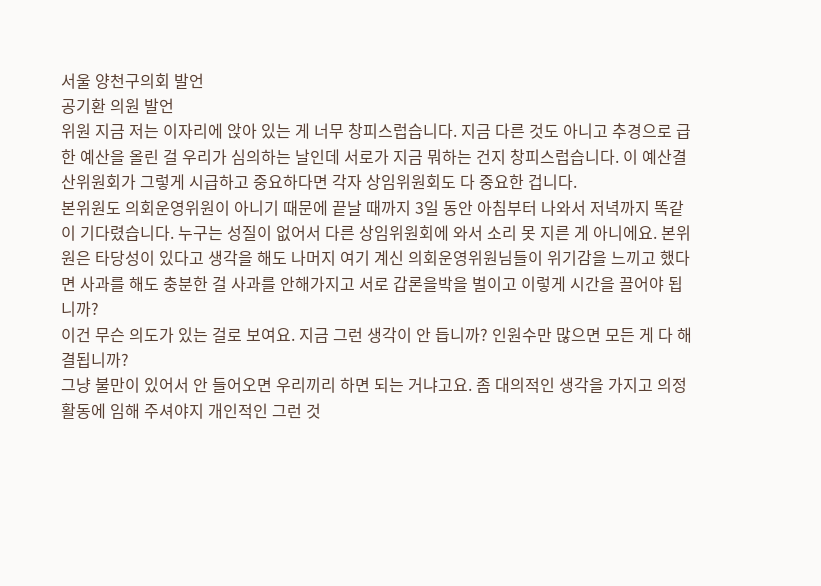서울 양천구의회 발언
공기환 의원 발언
위원 지금 저는 이자리에 앉아 있는 게 너무 창피스럽습니다. 지금 다른 것도 아니고 추경으로 급한 예산을 올린 걸 우리가 심의하는 날인데 서로가 지금 뭐하는 건지 창피스럽습니다. 이 예산결산위원회가 그렇게 시급하고 중요하다면 각자 상임위원회도 다 중요한 겁니다.
본위원도 의회운영위원이 아니기 때문에 끝날 때까지 3일 동안 아침부터 나와서 저녁까지 똑같이 기다렸습니다. 누구는 성질이 없어서 다른 상임위원회에 와서 소리 못 지른 게 아니에요. 본위원은 타당성이 있다고 생각을 해도 나머지 여기 계신 의회운영위원님들이 위기감을 느끼고 했다면 사과를 해도 충분한 걸 사과를 안해가지고 서로 갑론을박을 벌이고 이렇게 시간을 끌어야 됩니까?
이건 무슨 의도가 있는 걸로 보여요. 지금 그런 생각이 안 듭니까? 인원수만 많으면 모든 게 다 해결됩니까?
그냥 불만이 있어서 안 들어오면 우리끼리 하면 되는 거냐고요. 좀 대의적인 생각을 가지고 의정활동에 임해 주셔야지 개인적인 그런 것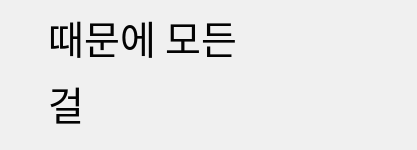때문에 모든 걸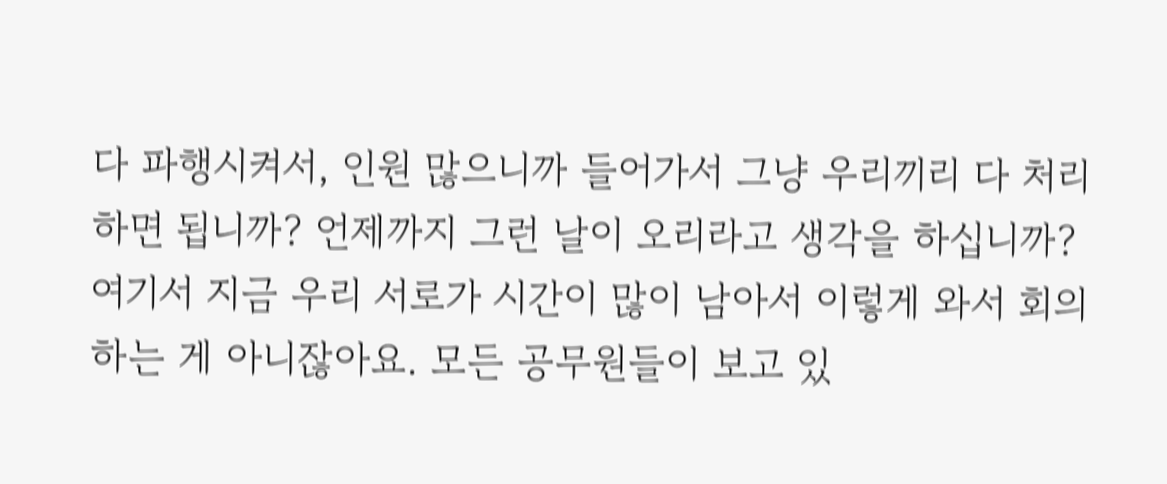다 파행시켜서, 인원 많으니까 들어가서 그냥 우리끼리 다 처리하면 됩니까? 언제까지 그런 날이 오리라고 생각을 하십니까?
여기서 지금 우리 서로가 시간이 많이 남아서 이렇게 와서 회의하는 게 아니잖아요. 모든 공무원들이 보고 있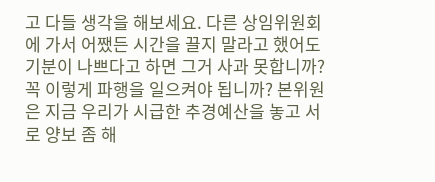고 다들 생각을 해보세요. 다른 상임위원회에 가서 어쨌든 시간을 끌지 말라고 했어도 기분이 나쁘다고 하면 그거 사과 못합니까?
꼭 이렇게 파행을 일으켜야 됩니까? 본위원은 지금 우리가 시급한 추경예산을 놓고 서로 양보 좀 해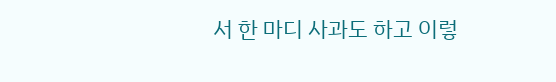서 한 마디 사과도 하고 이렇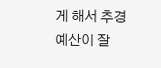게 해서 추경예산이 잘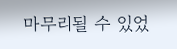마무리될 수 있었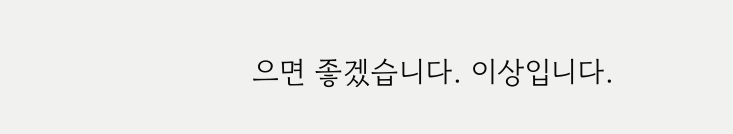으면 좋겠습니다. 이상입니다.